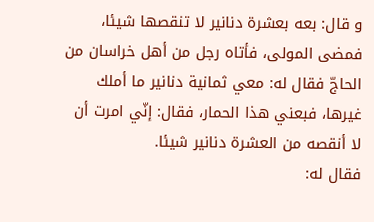و قال: بعه بعشرة دنانير لا تنقصها شيئا، فمضى المولى، فأتاه رجل من أهل خراسان من الحاجّ فقال له: معي ثمانية دنانير ما أملك غيرها، فبعني هذا الحمار، فقال: إنّي امرت أن لا أنقصه من العشرة دنانير شيئا.
فقال له: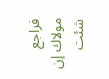فراجع مولاك إن شئت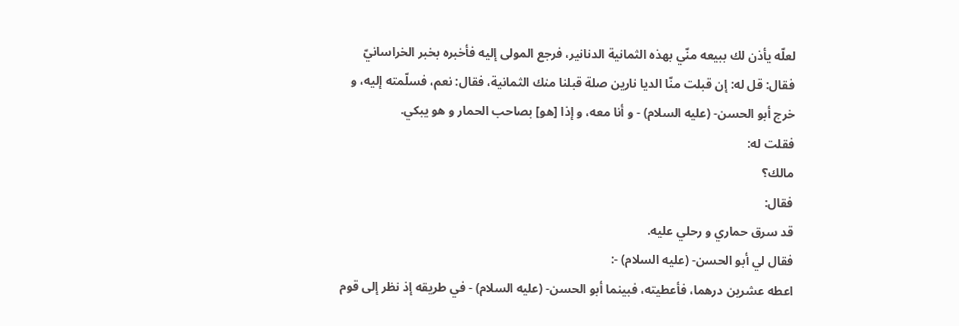لعلّه يأذن لك ببيعه منّي بهذه الثمانية الدنانير، فرجع المولى إليه فأخبره بخبر الخراسانيّ فقال: قل له: إن قبلت منّا الديا نارين صلة قبلنا منك الثمانية، فقال: نعم، فسلّمته إليه، و خرج أبو الحسن- (عليه السلام) - و أنا معه، و إذا [هو] بصاحب الحمار و هو يبكي.
فقلت له:
مالك؟
فقال:
قد سرق حماري و رحلي عليه.
فقال لي أبو الحسن- (عليه السلام) -:
اعطه عشرين درهما، فأعطيته، فبينما أبو الحسن- (عليه السلام) - في طريقه إذ نظر إلى قوم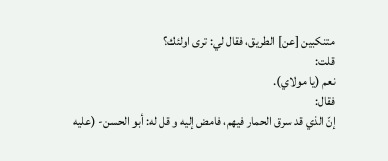متنكبين [عن] الطريق، فقال لي: ترى اولئك؟
قلت:
نعم (يا مولاي).
فقال:
إنّ الذي قد سرق الحمار فيهم، فامض إليه و قل له: أبو الحسن- (عليه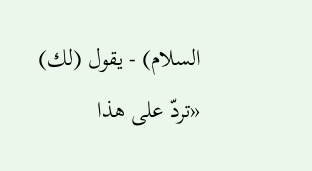السلام) - يقول (لك) «تردّ على هذا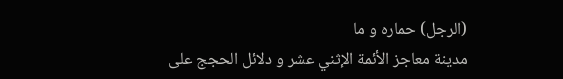(الرجل) حماره و ما
مدينة معاجز الأئمة الإثني عشر و دلائل الحجج على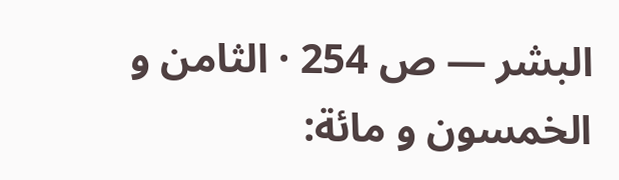البشر — ص 254 · الثامن و الخمسون و مائة: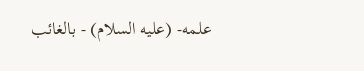علمه- (عليه السلام) - بالغائب